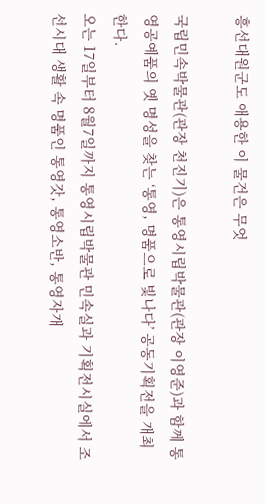흥선대원군도 애용한 이 물건은 무엇

국립민속박물관(관장 천진기)은 통영시립박물관(관장 이영준)과 함께 통영공예품의 옛 명성을 찾는 ‘통영, 명품으로 빛나다’ 공동기획전을 개최한다.
오는 17일부터 8월7일까지 통영시립박물관 민속실과 기획전시실에서 조선시대 생활 속 명품인 통영갓, 통영소반, 통영자개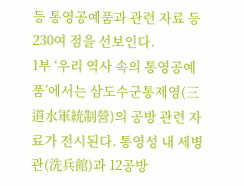등 통영공예품과 관련 자료 등 230여 점을 선보인다.
1부 ‘우리 역사 속의 통영공예품’에서는 삼도수군통제영(三道水軍統制營)의 공방 관련 자료가 전시된다. 통영성 내 세병관(洗兵館)과 12공방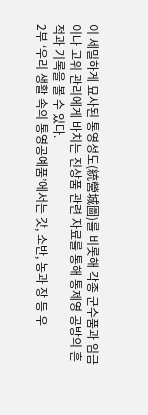이 세밀하게 묘사된 통영성도(統營城圖)를 비롯해 각종 군수품과 임금이나 고위 관리에게 바치는 진상품 관련 자료를 통해 통제영 공방의 흔적과 기록을 볼 수 있다.
2부 ‘우리 생활 속의 통영공예품’에서는 갓, 소반, 농과 장 등 우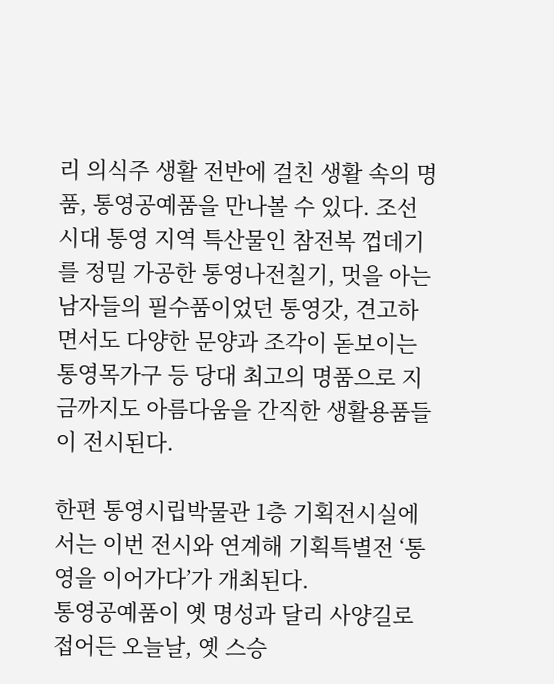리 의식주 생활 전반에 걸친 생활 속의 명품, 통영공예품을 만나볼 수 있다. 조선시대 통영 지역 특산물인 참전복 껍데기를 정밀 가공한 통영나전칠기, 멋을 아는 남자들의 필수품이었던 통영갓, 견고하면서도 다양한 문양과 조각이 돋보이는 통영목가구 등 당대 최고의 명품으로 지금까지도 아름다움을 간직한 생활용품들이 전시된다.

한편 통영시립박물관 1층 기획전시실에서는 이번 전시와 연계해 기획특별전 ‘통영을 이어가다’가 개최된다.
통영공예품이 옛 명성과 달리 사양길로 접어든 오늘날, 옛 스승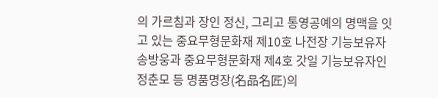의 가르침과 장인 정신, 그리고 통영공예의 명맥을 잇고 있는 중요무형문화재 제10호 나전장 기능보유자 송방웅과 중요무형문화재 제4호 갓일 기능보유자인 정춘모 등 명품명장(名品名匠)의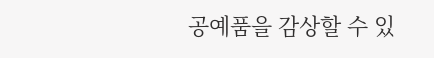공예품을 감상할 수 있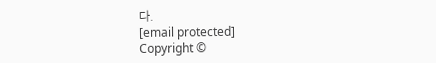다.
[email protected]
Copyright ©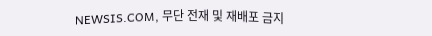NEWSIS.COM, 무단 전재 및 재배포 금지